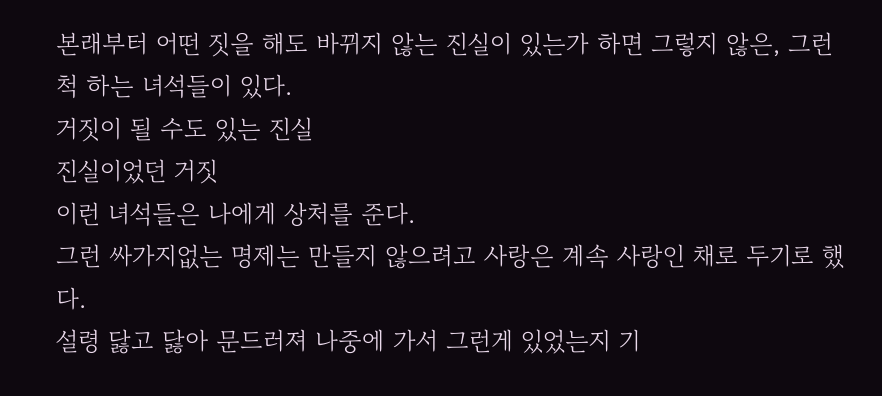본래부터 어떤 짓을 해도 바뀌지 않는 진실이 있는가 하면 그렇지 않은, 그런 척 하는 녀석들이 있다.
거짓이 될 수도 있는 진실
진실이었던 거짓
이런 녀석들은 나에게 상처를 준다.
그런 싸가지없는 명제는 만들지 않으려고 사랑은 계속 사랑인 채로 두기로 했다.
설령 닳고 닳아 문드러져 나중에 가서 그런게 있었는지 기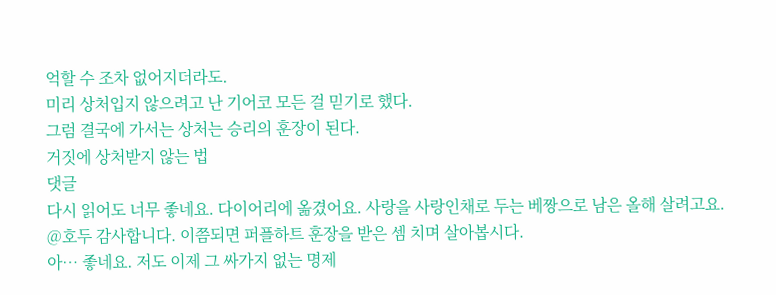억할 수 조차 없어지더라도.
미리 상처입지 않으려고 난 기어코 모든 걸 믿기로 했다.
그럼 결국에 가서는 상처는 승리의 훈장이 된다.
거짓에 상처받지 않는 법
댓글
다시 읽어도 너무 좋네요. 다이어리에 옮겼어요. 사랑을 사랑인채로 두는 베짱으로 남은 올해 살려고요.
@호두 감사합니다. 이쯤되면 퍼플하트 훈장을 받은 셈 치며 살아봅시다.
아… 좋네요. 저도 이제 그 싸가지 없는 명제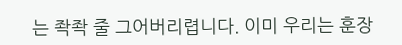는 좍좍 줄 그어버리렵니다. 이미 우리는 훈장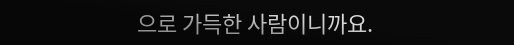으로 가득한 사람이니까요.